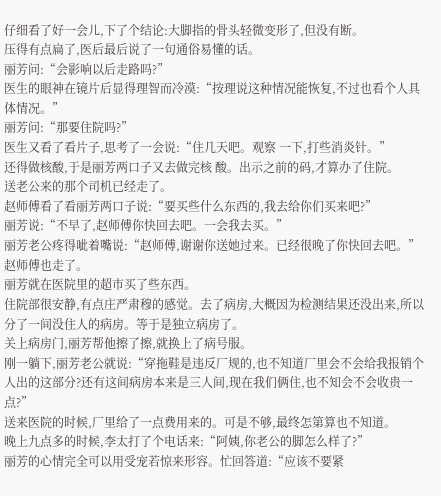仔细看了好一会儿,下了个结论:大脚指的骨头轻微变形了,但没有断。
压得有点扁了,医后最后说了一句通俗易懂的话。
丽芳问:“会影响以后走路吗?”
医生的眼神在镜片后显得理智而冷漠:“按理说这种情况能恢复,不过也看个人具体情况。”
丽芳问:“那要住院吗?”
医生又看了看片子,思考了一会说:“住几天吧。观察 一下,打些消炎针。”
还得做核酸,于是丽芳两口子又去做完核 酸。出示之前的码,才算办了住院。
送老公来的那个司机已经走了。
赵师傅看了看丽芳两口子说:“要买些什么东西的,我去给你们买来吧?”
丽芳说:“不早了,赵师傅你快回去吧。一会我去买。”
丽芳老公疼得呲着嘴说:“赵师傅,谢谢你送她过来。已经很晚了你快回去吧。”
赵师傅也走了。
丽芳就在医院里的超市买了些东西。
住院部很安静,有点庄严肃穆的感觉。去了病房,大概因为检测结果还没出来,所以分了一间没住人的病房。等于是独立病房了。
关上病房门,丽芳帮他擦了擦,就换上了病号服。
刚一躺下,丽芳老公就说:“穿拖鞋是违反厂规的,也不知道厂里会不会给我报销个人出的这部分?还有这间病房本来是三人间,现在我们俩住,也不知会不会收贵一点?”
送来医院的时候,厂里给了一点费用来的。可是不够,最终怎第算也不知道。
晚上九点多的时候,李太打了个电话来:“阿姨,你老公的脚怎么样了?”
丽芳的心情完全可以用受宠若惊来形容。忙回答道:“应该不要紧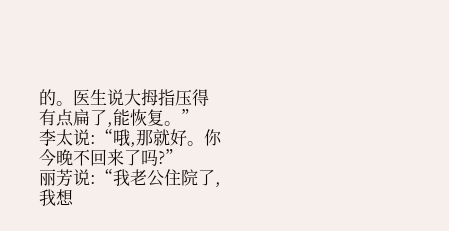的。医生说大拇指压得有点扁了,能恢复。”
李太说:“哦,那就好。你今晚不回来了吗?”
丽芳说:“我老公住院了,我想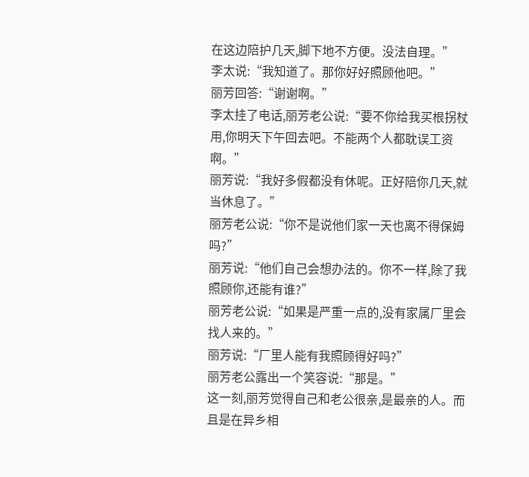在这边陪护几天,脚下地不方便。没法自理。”
李太说:“我知道了。那你好好照顾他吧。”
丽芳回答:“谢谢啊。”
李太挂了电话,丽芳老公说:“要不你给我买根拐杖用,你明天下午回去吧。不能两个人都耽误工资啊。”
丽芳说:“我好多假都没有休呢。正好陪你几天,就当休息了。”
丽芳老公说:“你不是说他们家一天也离不得保姆吗?”
丽芳说:“他们自己会想办法的。你不一样,除了我照顾你,还能有谁?”
丽芳老公说:“如果是严重一点的,没有家属厂里会找人来的。”
丽芳说:“厂里人能有我照顾得好吗?”
丽芳老公露出一个笑容说:“那是。”
这一刻,丽芳觉得自己和老公很亲,是最亲的人。而且是在异乡相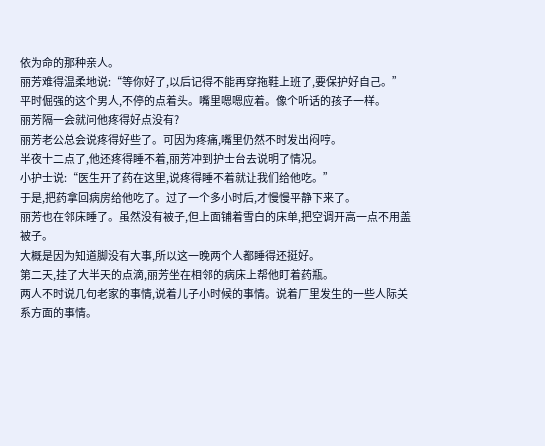依为命的那种亲人。
丽芳难得温柔地说:“等你好了,以后记得不能再穿拖鞋上班了,要保护好自己。”
平时倔强的这个男人,不停的点着头。嘴里嗯嗯应着。像个听话的孩子一样。
丽芳隔一会就问他疼得好点没有?
丽芳老公总会说疼得好些了。可因为疼痛,嘴里仍然不时发出闷哼。
半夜十二点了,他还疼得睡不着,丽芳冲到护士台去说明了情况。
小护士说:“医生开了药在这里,说疼得睡不着就让我们给他吃。”
于是,把药拿回病房给他吃了。过了一个多小时后,才慢慢平静下来了。
丽芳也在邻床睡了。虽然没有被子,但上面铺着雪白的床单,把空调开高一点不用盖被子。
大概是因为知道脚没有大事,所以这一晚两个人都睡得还挺好。
第二天,挂了大半天的点滴,丽芳坐在相邻的病床上帮他盯着药瓶。
两人不时说几句老家的事情,说着儿子小时候的事情。说着厂里发生的一些人际关系方面的事情。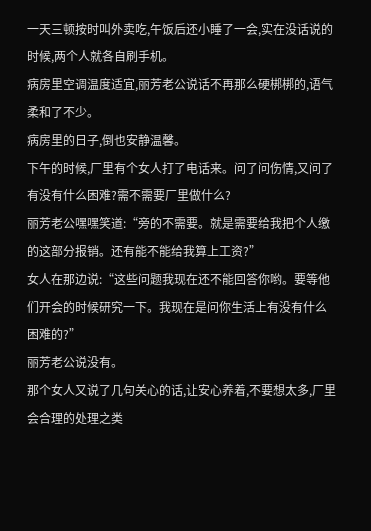一天三顿按时叫外卖吃,午饭后还小睡了一会,实在没话说的时候,两个人就各自刷手机。
病房里空调温度适宜,丽芳老公说话不再那么硬梆梆的,语气柔和了不少。
病房里的日子,倒也安静温馨。
下午的时候,厂里有个女人打了电话来。问了问伤情,又问了有没有什么困难?需不需要厂里做什么?
丽芳老公嘿嘿笑道:“旁的不需要。就是需要给我把个人缴的这部分报销。还有能不能给我算上工资?”
女人在那边说:“这些问题我现在还不能回答你哟。要等他们开会的时候研究一下。我现在是问你生活上有没有什么困难的?”
丽芳老公说没有。
那个女人又说了几句关心的话,让安心养着,不要想太多,厂里会合理的处理之类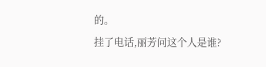的。
挂了电话,丽芳问这个人是谁?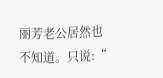丽芳老公居然也不知道。只说:“